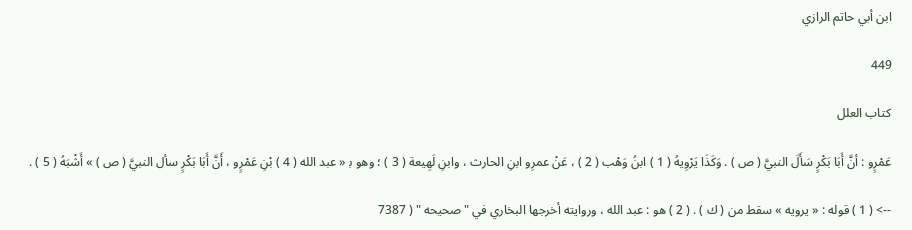ابن أبي حاتم الرازي

449

كتاب العلل

عَمْرٍو : أنَّ أَبَا بَكْرٍ سَأَلَ النبيَّ ( ص ) . وَكَذَا يَرْوِيهُ ( 1 ) ابنُ وَهْب ( 2 ) ، عَنْ عمرِو ابنِ الحارث ، وابنِ لَهِيعة ( 3 ) ؛ وهو ب‍ « عبد الله ( 4 ) بْنِ عَمْرٍو ، أَنَّ أَبَا بَكْرٍ سأل النبيَّ ( ص ) » أَشْبَهُ ( 5 ) .

--> ( 1 ) قوله : « يرويه » سقط من ( ك ) . ( 2 ) هو : عبد الله ، وروايته أخرجها البخاري في " صحيحه " ( 7387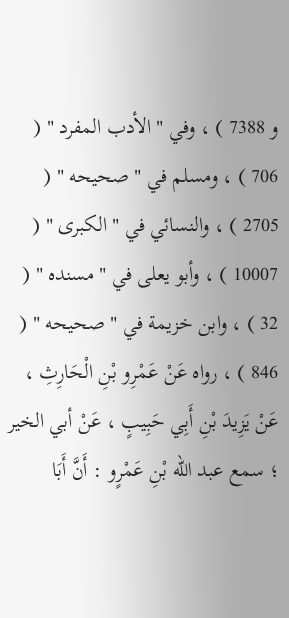و 7388 ) ، وفي " الأدب المفرد " ( 706 ) ، ومسلم في " صحيحه " ( 2705 ) ، والنسائي في " الكبرى " ( 10007 ) ، وأبو يعلى في " مسنده " ( 32 ) ، وابن خزيمة في " صحيحه " ( 846 ) ، رواه عَنْ عَمْرِو بْنِ الْحَارِثِ ، عَنْ يَزِيدَ بْنِ أَبِي حَبِيبٍ ، عَنْ أبي الخير ؛ سمع عبد الله بْنِ عَمْرٍو : أَنَّ أَبَا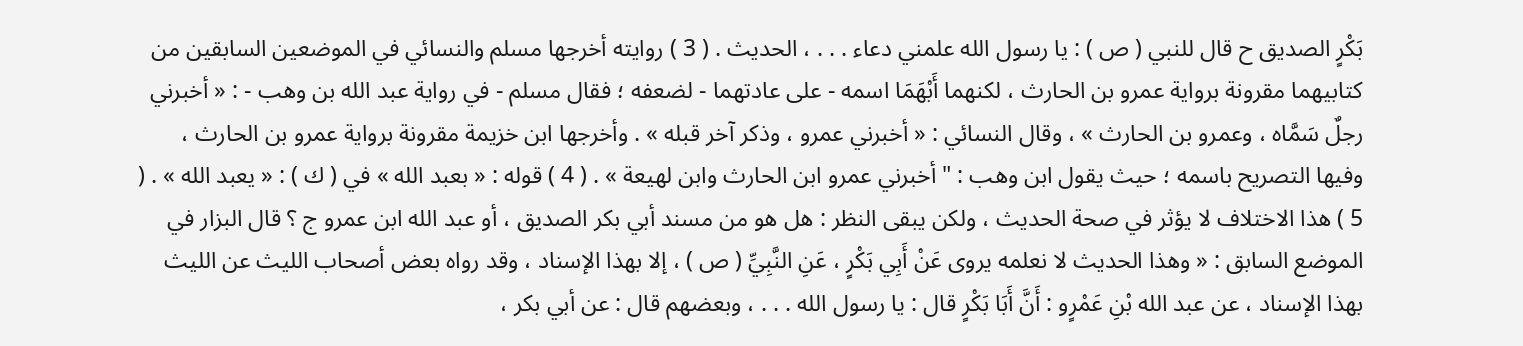بَكْرٍ الصديق ح قال للنبي ( ص ) : يا رسول الله علمني دعاء . . . ، الحديث . ( 3 ) روايته أخرجها مسلم والنسائي في الموضعين السابقين من كتابيهما مقرونة برواية عمرو بن الحارث ، لكنهما أَبْهَمَا اسمه - على عادتهما - لضعفه ؛ فقال مسلم - في رواية عبد الله بن وهب - : « أخبرني رجلٌ سَمَّاه ، وعمرو بن الحارث » ، وقال النسائي : « أخبرني عمرو ، وذكر آخر قبله » . وأخرجها ابن خزيمة مقرونة برواية عمرو بن الحارث ، وفيها التصريح باسمه ؛ حيث يقول ابن وهب : " أخبرني عمرو ابن الحارث وابن لهيعة » . ( 4 ) قوله : « بعبد الله » في ( ك ) : « يعبد الله » . ( 5 ) هذا الاختلاف لا يؤثر في صحة الحديث ، ولكن يبقى النظر : هل هو من مسند أبي بكر الصديق ، أو عبد الله ابن عمرو ج ؟ قال البزار في الموضع السابق : « وهذا الحديث لا نعلمه يروى عَنْ أَبِي بَكْرٍ ، عَنِ النَّبِيِّ ( ص ) ، إلا بهذا الإسناد ، وقد رواه بعض أصحاب الليث عن الليث بهذا الإسناد ، عن عبد الله بْنِ عَمْرٍو : أَنَّ أَبَا بَكْرٍ قال : يا رسول الله . . . ، وبعضهم قال : عن أبي بكر ،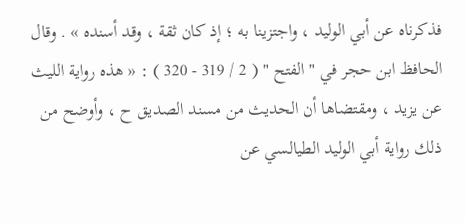فذكرناه عن أبي الوليد ، واجتزينا به ؛ إذ كان ثقة ، وقد أسنده » . وقال الحافظ ابن حجر في " الفتح " ( 2 / 319 - 320 ) : « هذه رواية الليث عن يزيد ، ومقتضاها أن الحديث من مسند الصديق ح ، وأوضح من ذلك رواية أبي الوليد الطيالسي عن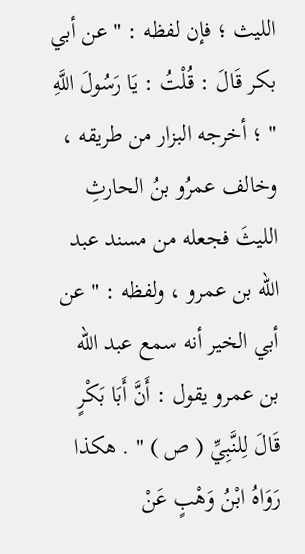الليث ؛ فإن لفظه : " عن أبي بكر قَالَ : قُلْتُ : يَا رَسُولَ اللَّهِ " ؛ أخرجه البزار من طريقه ، وخالف عمرُو بنُ الحارثِ الليثَ فجعله من مسند عبد الله بن عمرو ، ولفظه : " عن أبي الخير أنه سمع عبد الله بن عمرو يقول : أَنَّ أَبَا بَكْرٍ قَالَ لِلنَّبِيِّ ( ص ) " . هكذا رَوَاهُ ابْنُ وَهْبٍ عَنْ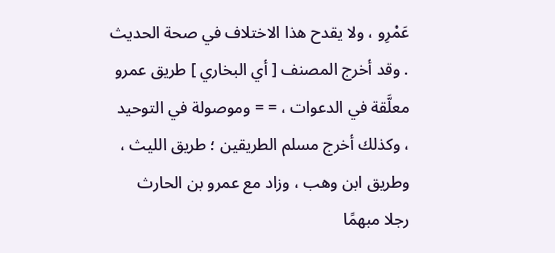عَمْرِو ، ولا يقدح هذا الاختلاف في صحة الحديث . وقد أخرج المصنف [ أي البخاري ] طريق عمرو معلَّقة في الدعوات ، = = وموصولة في التوحيد ، وكذلك أخرج مسلم الطريقين ؛ طريق الليث ، وطريق ابن وهب ، وزاد مع عمرو بن الحارث رجلا مبهمًا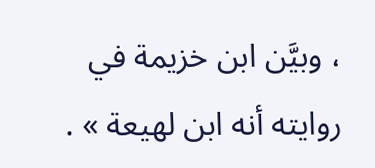، وبيَّن ابن خزيمة في روايته أنه ابن لهيعة » .